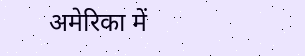अमेरिका में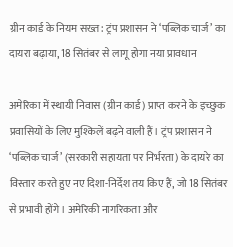ग्रीन कार्ड के नियम सख्त: ट्रंप प्रशासन ने ‘पब्लिक चार्ज’ का दायरा बढ़ाया, 18 सितंबर से लागू होगा नया प्रावधान

अमेरिका में स्थायी निवास (ग्रीन कार्ड) प्राप्त करने के इच्छुक प्रवासियों के लिए मुश्किलें बढ़ने वाली हैं। ट्रंप प्रशासन ने ‘पब्लिक चार्ज’ (सरकारी सहायता पर निर्भरता) के दायरे का विस्तार करते हुए नए दिशा-निर्देश तय किए हैं, जो 18 सितंबर से प्रभावी होंगे। अमेरिकी नागरिकता और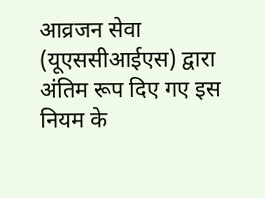आव्रजन सेवा (यूएससीआईएस) द्वारा अंतिम रूप दिए गए इस नियम के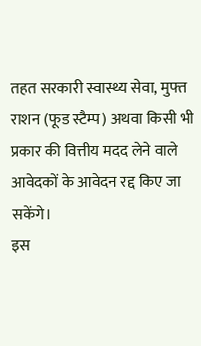तहत सरकारी स्वास्थ्य सेवा, मुफ्त राशन (फूड स्टैम्प) अथवा किसी भी प्रकार की वित्तीय मदद लेने वाले आवेदकों के आवेदन रद्द किए जा सकेंगे।
इस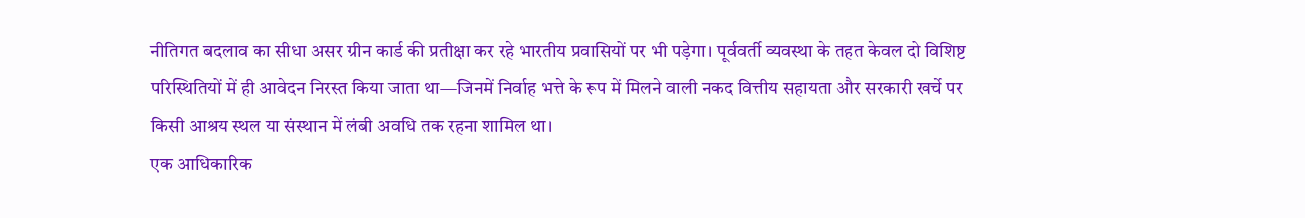नीतिगत बदलाव का सीधा असर ग्रीन कार्ड की प्रतीक्षा कर रहे भारतीय प्रवासियों पर भी पड़ेगा। पूर्ववर्ती व्यवस्था के तहत केवल दो विशिष्ट परिस्थितियों में ही आवेदन निरस्त किया जाता था—जिनमें निर्वाह भत्ते के रूप में मिलने वाली नकद वित्तीय सहायता और सरकारी खर्चे पर किसी आश्रय स्थल या संस्थान में लंबी अवधि तक रहना शामिल था।
एक आधिकारिक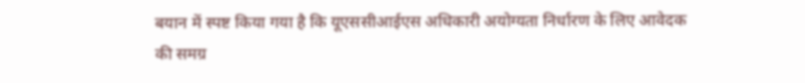बयान में स्पष्ट किया गया है कि यूएससीआईएस अधिकारी अयोग्यता निर्धारण के लिए आवेदक की समग्र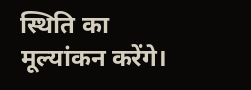स्थिति का मूल्यांकन करेंगे।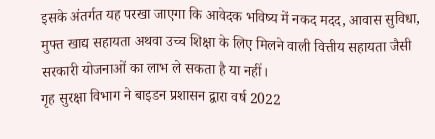इसके अंतर्गत यह परखा जाएगा कि आवेदक भविष्य में नकद मदद, आवास सुविधा, मुफ्त खाद्य सहायता अथवा उच्च शिक्षा के लिए मिलने वाली वित्तीय सहायता जैसी सरकारी योजनाओं का लाभ ले सकता है या नहीं।
गृह सुरक्षा विभाग ने बाइडन प्रशासन द्वारा वर्ष 2022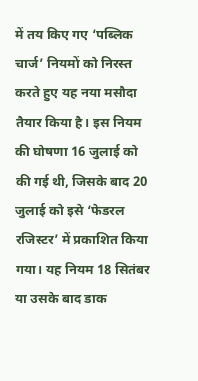में तय किए गए ‘पब्लिक चार्ज’ नियमों को निरस्त करते हुए यह नया मसौदा तैयार किया है। इस नियम की घोषणा 16 जुलाई को की गई थी, जिसके बाद 20 जुलाई को इसे ‘फेडरल रजिस्टर’ में प्रकाशित किया गया। यह नियम 18 सितंबर या उसके बाद डाक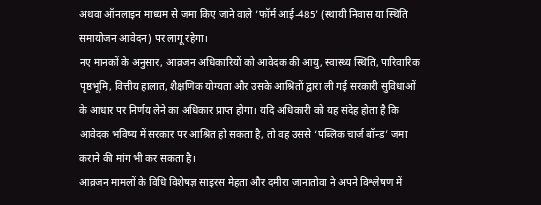अथवा ऑनलाइन माध्यम से जमा किए जाने वाले ‘फॉर्म आई-485’ (स्थायी निवास या स्थिति समायोजन आवेदन) पर लागू रहेगा।
नए मानकों के अनुसार, आव्रजन अधिकारियों को आवेदक की आयु, स्वास्थ्य स्थिति, पारिवारिक पृष्ठभूमि, वित्तीय हालात, शैक्षणिक योग्यता और उसके आश्रितों द्वारा ली गई सरकारी सुविधाओं के आधार पर निर्णय लेने का अधिकार प्राप्त होगा। यदि अधिकारी को यह संदेह होता है कि आवेदक भविष्य में सरकार पर आश्रित हो सकता है, तो वह उससे ‘पब्लिक चार्ज बॉन्ड’ जमा कराने की मांग भी कर सकता है।
आव्रजन मामलों के विधि विशेषज्ञ साइरस मेहता और दमीरा जानातोवा ने अपने विश्लेषण में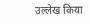उल्लेख किया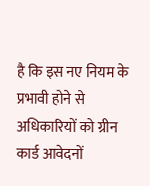है कि इस नए नियम के प्रभावी होने से अधिकारियों को ग्रीन कार्ड आवेदनों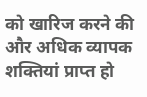को खारिज करने की और अधिक व्यापक शक्तियां प्राप्त हो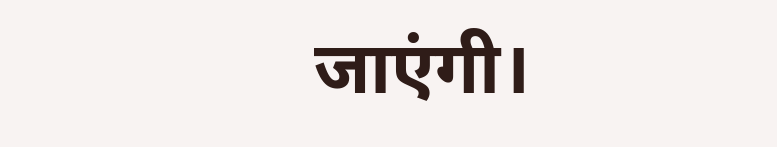जाएंगी।